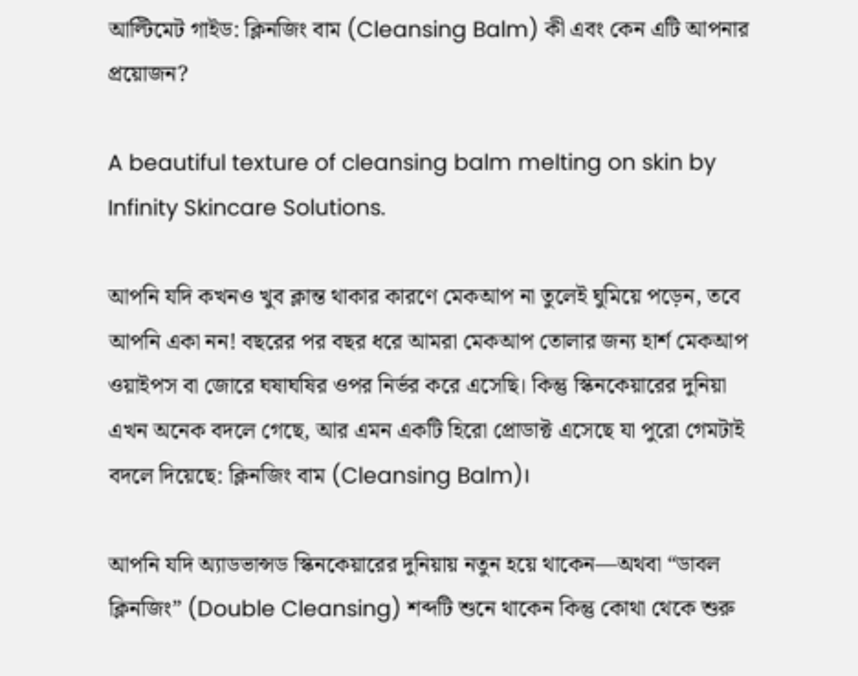আল্টিমেট গাইড: ক্লিনজিং বাম (Cleansing Balm) কী এবং কেন এটি আপনার প্রয়োজন?

A beautiful texture of cleansing balm melting on skin by Infinity Skincare Solutions.

আপনি যদি কখনও খুব ক্লান্ত থাকার কারণে মেকআপ না তুলেই ঘুমিয়ে পড়েন, তবে আপনি একা নন! বছরের পর বছর ধরে আমরা মেকআপ তোলার জন্য হার্শ মেকআপ ওয়াইপস বা জোরে ঘষাঘষির ওপর নির্ভর করে এসেছি। কিন্তু স্কিনকেয়ারের দুনিয়া এখন অনেক বদলে গেছে, আর এমন একটি হিরো প্রোডাক্ট এসেছে যা পুরো গেমটাই বদলে দিয়েছে: ক্লিনজিং বাম (Cleansing Balm)।

আপনি যদি অ্যাডভান্সড স্কিনকেয়ারের দুনিয়ায় নতুন হয়ে থাকেন—অথবা “ডাবল ক্লিনজিং” (Double Cleansing) শব্দটি শুনে থাকেন কিন্তু কোথা থেকে শুরু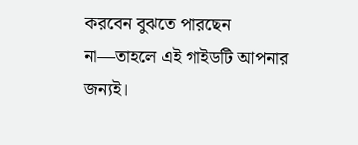করবেন বুঝতে পারছেন না—তাহলে এই গাইডটি আপনার জন্যই।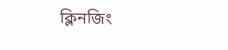ক্লিনজিং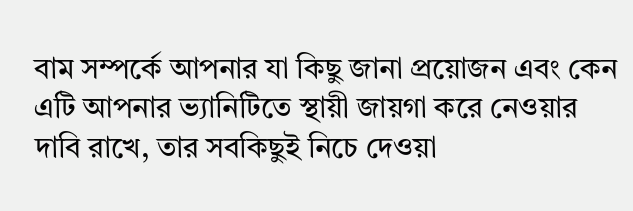বাম সম্পর্কে আপনার যা কিছু জানা প্রয়োজন এবং কেন এটি আপনার ভ্যানিটিতে স্থায়ী জায়গা করে নেওয়ার দাবি রাখে, তার সবকিছুই নিচে দেওয়া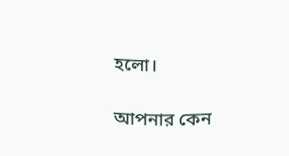হলো।

আপনার কেন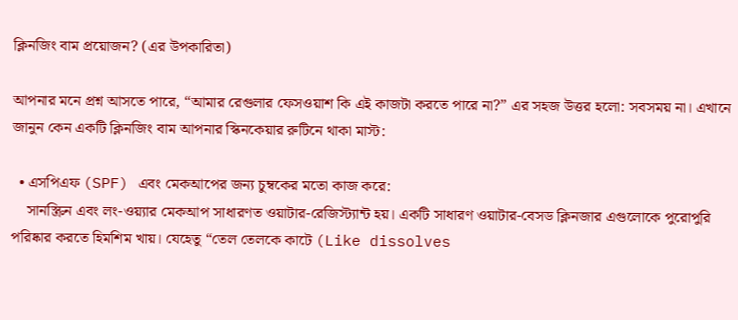ক্লিনজিং বাম প্রয়োজন? (এর উপকারিতা)

আপনার মনে প্রশ্ন আসতে পারে, “আমার রেগুলার ফেসওয়াশ কি এই কাজটা করতে পারে না?” এর সহজ উত্তর হলো: সবসময় না। এখানে জানুন কেন একটি ক্লিনজিং বাম আপনার স্কিনকেয়ার রুটিনে থাকা মাস্ট:

  • এসপিএফ (SPF) এবং মেকআপের জন্য চুম্বকের মতো কাজ করে:
    সানস্ক্রিন এবং লং-ওয়্যার মেকআপ সাধারণত ওয়াটার-রেজিস্ট্যান্ট হয়। একটি সাধারণ ওয়াটার-বেসড ক্লিনজার এগুলোকে পুরোপুরি পরিষ্কার করতে হিমশিম খায়। যেহেতু “তেল তেলকে কাটে (Like dissolves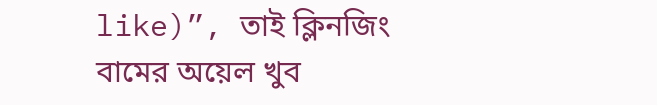like)”, তাই ক্লিনজিং বামের অয়েল খুব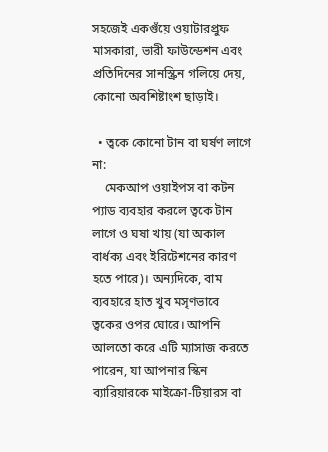সহজেই একগুঁয়ে ওয়াটারপ্রুফ মাসকারা, ভারী ফাউন্ডেশন এবং প্রতিদিনের সানস্ক্রিন গলিয়ে দেয়, কোনো অবশিষ্টাংশ ছাড়াই।

  • ত্বকে কোনো টান বা ঘর্ষণ লাগে না:
    মেকআপ ওয়াইপস বা কটন প্যাড ব্যবহার করলে ত্বকে টান লাগে ও ঘষা খায় (যা অকাল বার্ধক্য এবং ইরিটেশনের কারণ হতে পারে)। অন্যদিকে, বাম ব্যবহারে হাত খুব মসৃণভাবে ত্বকের ওপর ঘোরে। আপনি আলতো করে এটি ম্যাসাজ করতে পারেন, যা আপনার স্কিন ব্যারিয়ারকে মাইক্রো-টিয়ারস বা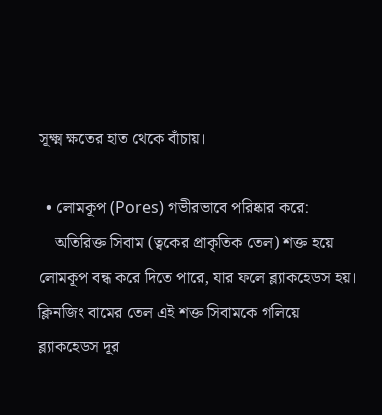সূক্ষ্ম ক্ষতের হাত থেকে বাঁচায়।

  • লোমকূপ (Pores) গভীরভাবে পরিষ্কার করে:
    অতিরিক্ত সিবাম (ত্বকের প্রাকৃতিক তেল) শক্ত হয়ে লোমকূপ বন্ধ করে দিতে পারে, যার ফলে ব্ল্যাকহেডস হয়। ক্লিনজিং বামের তেল এই শক্ত সিবামকে গলিয়ে ব্ল্যাকহেডস দূর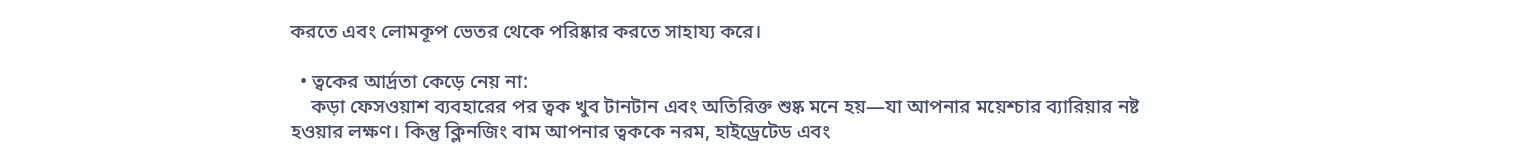করতে এবং লোমকূপ ভেতর থেকে পরিষ্কার করতে সাহায্য করে।

  • ত্বকের আর্দ্রতা কেড়ে নেয় না:
    কড়া ফেসওয়াশ ব্যবহারের পর ত্বক খুব টানটান এবং অতিরিক্ত শুষ্ক মনে হয়—যা আপনার ময়েশ্চার ব্যারিয়ার নষ্ট হওয়ার লক্ষণ। কিন্তু ক্লিনজিং বাম আপনার ত্বককে নরম, হাইড্রেটেড এবং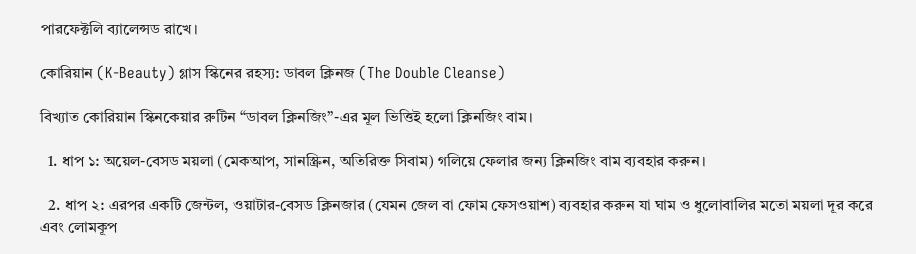পারফেক্টলি ব্যালেন্সড রাখে।

কোরিয়ান (K-Beauty) গ্লাস স্কিনের রহস্য: ডাবল ক্লিনজ (The Double Cleanse)

বিখ্যাত কোরিয়ান স্কিনকেয়ার রুটিন “ডাবল ক্লিনজিং”-এর মূল ভিত্তিই হলো ক্লিনজিং বাম।

  1. ধাপ ১: অয়েল-বেসড ময়লা (মেকআপ, সানস্ক্রিন, অতিরিক্ত সিবাম) গলিয়ে ফেলার জন্য ক্লিনজিং বাম ব্যবহার করুন।

  2. ধাপ ২: এরপর একটি জেন্টল, ওয়াটার-বেসড ক্লিনজার (যেমন জেল বা ফোম ফেসওয়াশ) ব্যবহার করুন যা ঘাম ও ধুলোবালির মতো ময়লা দূর করে এবং লোমকূপ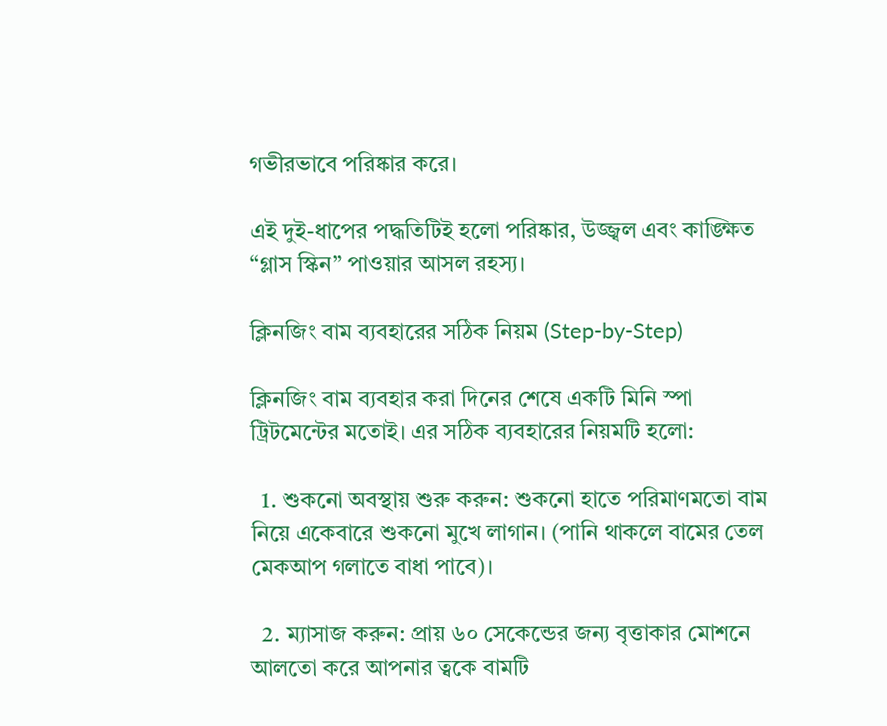গভীরভাবে পরিষ্কার করে।

এই দুই-ধাপের পদ্ধতিটিই হলো পরিষ্কার, উজ্জ্বল এবং কাঙ্ক্ষিত “গ্লাস স্কিন” পাওয়ার আসল রহস্য।

ক্লিনজিং বাম ব্যবহারের সঠিক নিয়ম (Step-by-Step)

ক্লিনজিং বাম ব্যবহার করা দিনের শেষে একটি মিনি স্পা ট্রিটমেন্টের মতোই। এর সঠিক ব্যবহারের নিয়মটি হলো:

  1. শুকনো অবস্থায় শুরু করুন: শুকনো হাতে পরিমাণমতো বাম নিয়ে একেবারে শুকনো মুখে লাগান। (পানি থাকলে বামের তেল মেকআপ গলাতে বাধা পাবে)।

  2. ম্যাসাজ করুন: প্রায় ৬০ সেকেন্ডের জন্য বৃত্তাকার মোশনে আলতো করে আপনার ত্বকে বামটি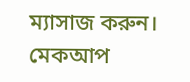ম্যাসাজ করুন। মেকআপ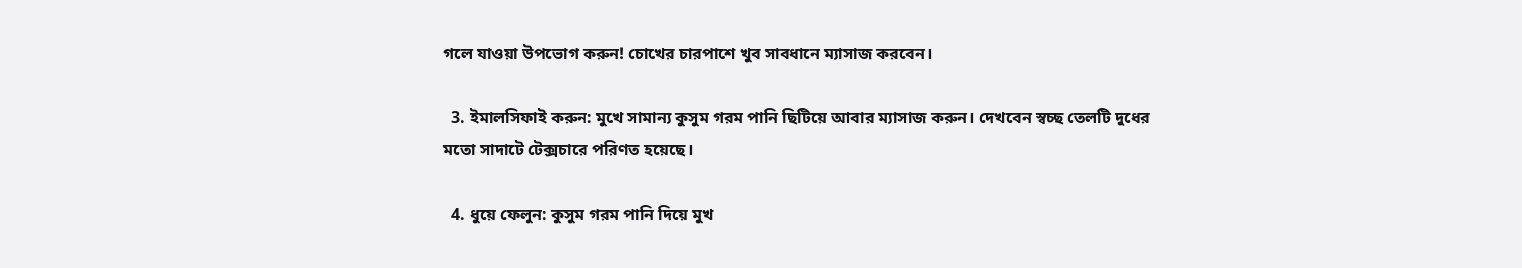গলে যাওয়া উপভোগ করুন! চোখের চারপাশে খুব সাবধানে ম্যাসাজ করবেন।

  3. ইমালসিফাই করুন: মুখে সামান্য কুসুম গরম পানি ছিটিয়ে আবার ম্যাসাজ করুন। দেখবেন স্বচ্ছ তেলটি দুধের মতো সাদাটে টেক্সচারে পরিণত হয়েছে।

  4. ধুয়ে ফেলুন: কুসুম গরম পানি দিয়ে মুখ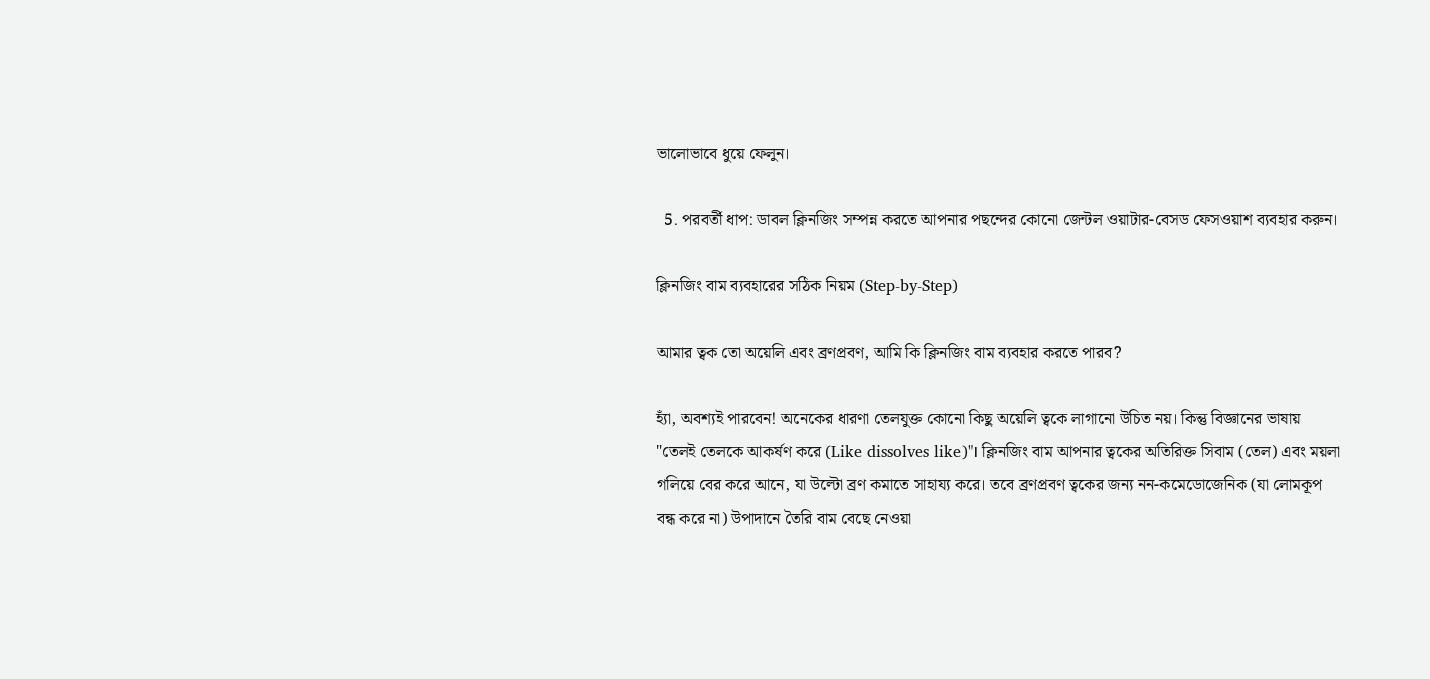ভালোভাবে ধুয়ে ফেলুন।

  5. পরবর্তী ধাপ: ডাবল ক্লিনজিং সম্পন্ন করতে আপনার পছন্দের কোনো জেন্টল ওয়াটার-বেসড ফেসওয়াশ ব্যবহার করুন।

ক্লিনজিং বাম ব্যবহারের সঠিক নিয়ম (Step-by-Step)

আমার ত্বক তো অয়েলি এবং ব্রণপ্রবণ, আমি কি ক্লিনজিং বাম ব্যবহার করতে পারব?

হ্যাঁ, অবশ্যই পারবেন! অনেকের ধারণা তেলযুক্ত কোনো কিছু অয়েলি ত্বকে লাগানো উচিত নয়। কিন্তু বিজ্ঞানের ভাষায় "তেলই তেলকে আকর্ষণ করে (Like dissolves like)"। ক্লিনজিং বাম আপনার ত্বকের অতিরিক্ত সিবাম (তেল) এবং ময়লা গলিয়ে বের করে আনে, যা উল্টো ব্রণ কমাতে সাহায্য করে। তবে ব্রণপ্রবণ ত্বকের জন্য নন-কমেডোজেনিক (যা লোমকূপ বন্ধ করে না) উপাদানে তৈরি বাম বেছে নেওয়া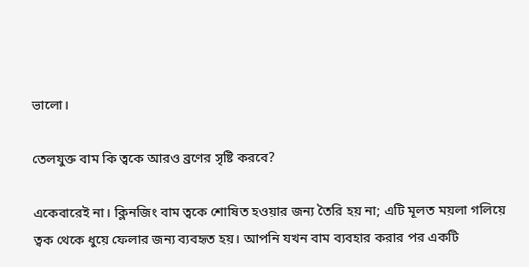ভালো।

তেলযুক্ত বাম কি ত্বকে আরও ব্রণের সৃষ্টি করবে?

একেবারেই না। ক্লিনজিং বাম ত্বকে শোষিত হওয়ার জন্য তৈরি হয় না; এটি মূলত ময়লা গলিয়ে ত্বক থেকে ধুয়ে ফেলার জন্য ব্যবহৃত হয়। আপনি যখন বাম ব্যবহার করার পর একটি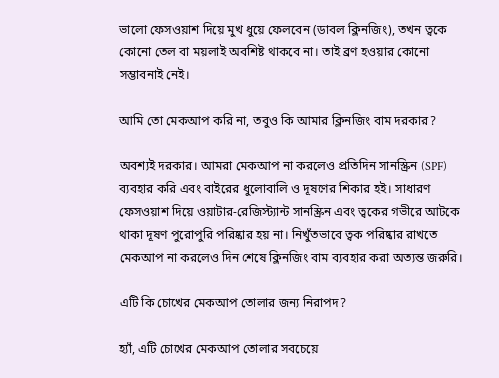ভালো ফেসওয়াশ দিয়ে মুখ ধুয়ে ফেলবেন (ডাবল ক্লিনজিং), তখন ত্বকে কোনো তেল বা ময়লাই অবশিষ্ট থাকবে না। তাই ব্রণ হওয়ার কোনো সম্ভাবনাই নেই।

আমি তো মেকআপ করি না, তবুও কি আমার ক্লিনজিং বাম দরকার?

অবশ্যই দরকার। আমরা মেকআপ না করলেও প্রতিদিন সানস্ক্রিন (SPF) ব্যবহার করি এবং বাইরের ধুলোবালি ও দূষণের শিকার হই। সাধারণ ফেসওয়াশ দিয়ে ওয়াটার-রেজিস্ট্যান্ট সানস্ক্রিন এবং ত্বকের গভীরে আটকে থাকা দূষণ পুরোপুরি পরিষ্কার হয় না। নিখুঁতভাবে ত্বক পরিষ্কার রাখতে মেকআপ না করলেও দিন শেষে ক্লিনজিং বাম ব্যবহার করা অত্যন্ত জরুরি।

এটি কি চোখের মেকআপ তোলার জন্য নিরাপদ?

হ্যাঁ, এটি চোখের মেকআপ তোলার সবচেয়ে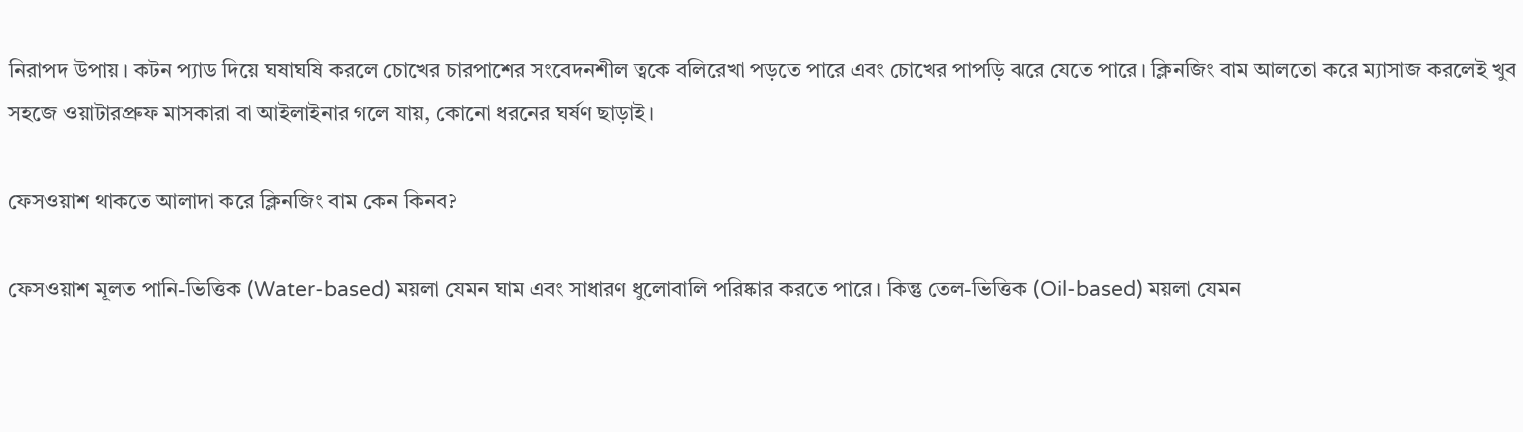নিরাপদ উপায়। কটন প্যাড দিয়ে ঘষাঘষি করলে চোখের চারপাশের সংবেদনশীল ত্বকে বলিরেখা পড়তে পারে এবং চোখের পাপড়ি ঝরে যেতে পারে। ক্লিনজিং বাম আলতো করে ম্যাসাজ করলেই খুব সহজে ওয়াটারপ্রুফ মাসকারা বা আইলাইনার গলে যায়, কোনো ধরনের ঘর্ষণ ছাড়াই।

ফেসওয়াশ থাকতে আলাদা করে ক্লিনজিং বাম কেন কিনব?

ফেসওয়াশ মূলত পানি-ভিত্তিক (Water-based) ময়লা যেমন ঘাম এবং সাধারণ ধুলোবালি পরিষ্কার করতে পারে। কিন্তু তেল-ভিত্তিক (Oil-based) ময়লা যেমন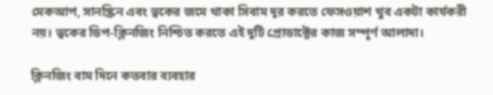মেকআপ, সানস্ক্রিন এবং ত্বকের জমে থাকা সিবাম দূর করতে ফেসওয়াশ খুব একটা কার্যকরী নয়। ত্বকের ডিপ-ক্লিনজিং নিশ্চিত করতে এই দুটি প্রোডাক্টের কাজ সম্পূর্ণ আলাদা।

ক্লিনজিং বাম দিনে কতবার ব্যবহার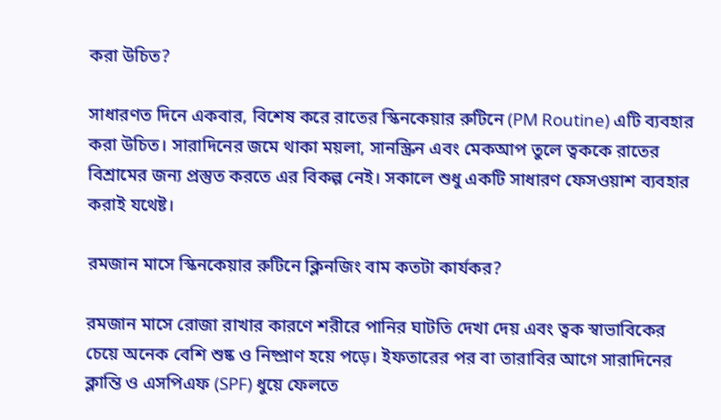করা উচিত?

সাধারণত দিনে একবার, বিশেষ করে রাতের স্কিনকেয়ার রুটিনে (PM Routine) এটি ব্যবহার করা উচিত। সারাদিনের জমে থাকা ময়লা, সানস্ক্রিন এবং মেকআপ তুলে ত্বককে রাতের বিশ্রামের জন্য প্রস্তুত করতে এর বিকল্প নেই। সকালে শুধু একটি সাধারণ ফেসওয়াশ ব্যবহার করাই যথেষ্ট।

রমজান মাসে স্কিনকেয়ার রুটিনে ক্লিনজিং বাম কতটা কার্যকর?

রমজান মাসে রোজা রাখার কারণে শরীরে পানির ঘাটতি দেখা দেয় এবং ত্বক স্বাভাবিকের চেয়ে অনেক বেশি শুষ্ক ও নিষ্প্রাণ হয়ে পড়ে। ইফতারের পর বা তারাবির আগে সারাদিনের ক্লান্তি ও এসপিএফ (SPF) ধুয়ে ফেলতে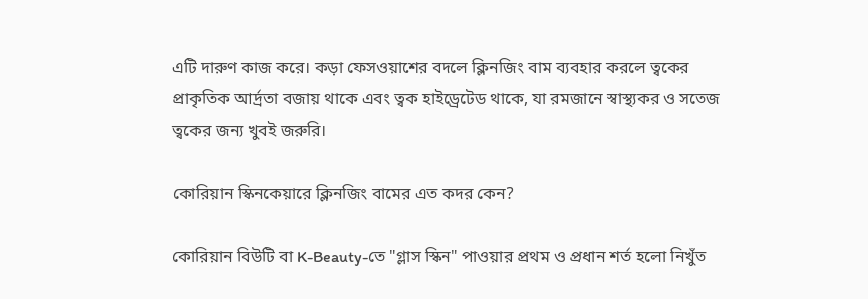এটি দারুণ কাজ করে। কড়া ফেসওয়াশের বদলে ক্লিনজিং বাম ব্যবহার করলে ত্বকের প্রাকৃতিক আর্দ্রতা বজায় থাকে এবং ত্বক হাইড্রেটেড থাকে, যা রমজানে স্বাস্থ্যকর ও সতেজ ত্বকের জন্য খুবই জরুরি।

কোরিয়ান স্কিনকেয়ারে ক্লিনজিং বামের এত কদর কেন?

কোরিয়ান বিউটি বা K-Beauty-তে "গ্লাস স্কিন" পাওয়ার প্রথম ও প্রধান শর্ত হলো নিখুঁত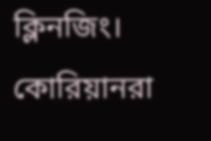ক্লিনজিং। কোরিয়ানরা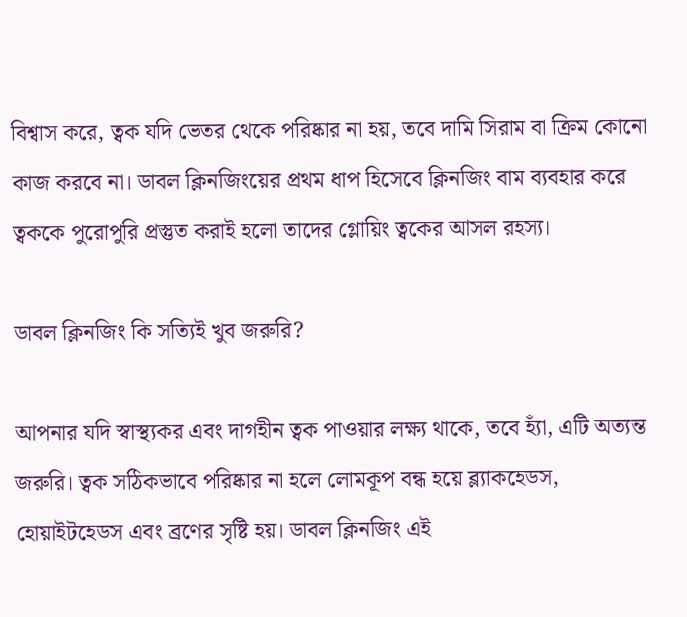বিশ্বাস করে, ত্বক যদি ভেতর থেকে পরিষ্কার না হয়, তবে দামি সিরাম বা ক্রিম কোনো কাজ করবে না। ডাবল ক্লিনজিংয়ের প্রথম ধাপ হিসেবে ক্লিনজিং বাম ব্যবহার করে ত্বককে পুরোপুরি প্রস্তুত করাই হলো তাদের গ্লোয়িং ত্বকের আসল রহস্য।

ডাবল ক্লিনজিং কি সত্যিই খুব জরুরি?

আপনার যদি স্বাস্থ্যকর এবং দাগহীন ত্বক পাওয়ার লক্ষ্য থাকে, তবে হ্যাঁ, এটি অত্যন্ত জরুরি। ত্বক সঠিকভাবে পরিষ্কার না হলে লোমকূপ বন্ধ হয়ে ব্ল্যাকহেডস, হোয়াইটহেডস এবং ব্রণের সৃষ্টি হয়। ডাবল ক্লিনজিং এই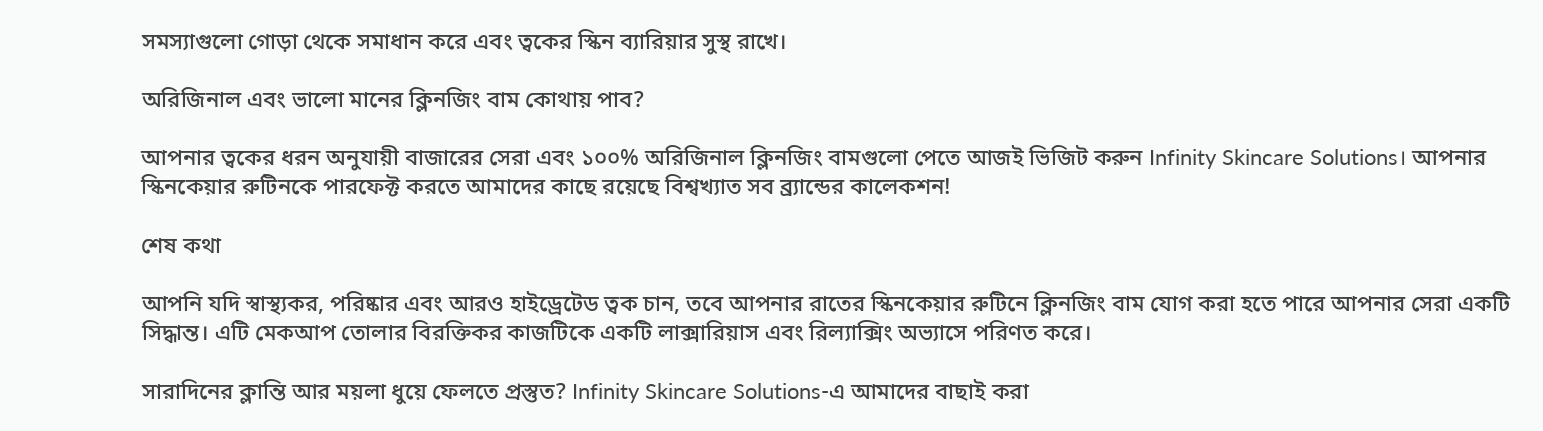সমস্যাগুলো গোড়া থেকে সমাধান করে এবং ত্বকের স্কিন ব্যারিয়ার সুস্থ রাখে।

অরিজিনাল এবং ভালো মানের ক্লিনজিং বাম কোথায় পাব?

আপনার ত্বকের ধরন অনুযায়ী বাজারের সেরা এবং ১০০% অরিজিনাল ক্লিনজিং বামগুলো পেতে আজই ভিজিট করুন Infinity Skincare Solutions। আপনার স্কিনকেয়ার রুটিনকে পারফেক্ট করতে আমাদের কাছে রয়েছে বিশ্বখ্যাত সব ব্র্যান্ডের কালেকশন!

শেষ কথা

আপনি যদি স্বাস্থ্যকর, পরিষ্কার এবং আরও হাইড্রেটেড ত্বক চান, তবে আপনার রাতের স্কিনকেয়ার রুটিনে ক্লিনজিং বাম যোগ করা হতে পারে আপনার সেরা একটি সিদ্ধান্ত। এটি মেকআপ তোলার বিরক্তিকর কাজটিকে একটি লাক্সারিয়াস এবং রিল্যাক্সিং অভ্যাসে পরিণত করে।

সারাদিনের ক্লান্তি আর ময়লা ধুয়ে ফেলতে প্রস্তুত? Infinity Skincare Solutions-এ আমাদের বাছাই করা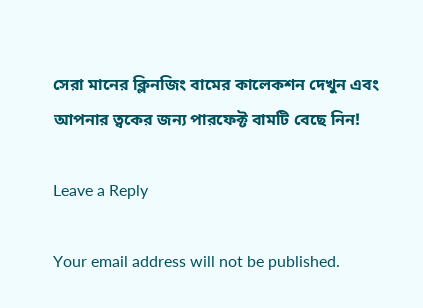সেরা মানের ক্লিনজিং বামের কালেকশন দেখুন এবং আপনার ত্বকের জন্য পারফেক্ট বামটি বেছে নিন!

Leave a Reply

Your email address will not be published.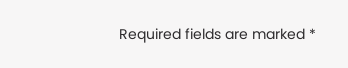Required fields are marked *